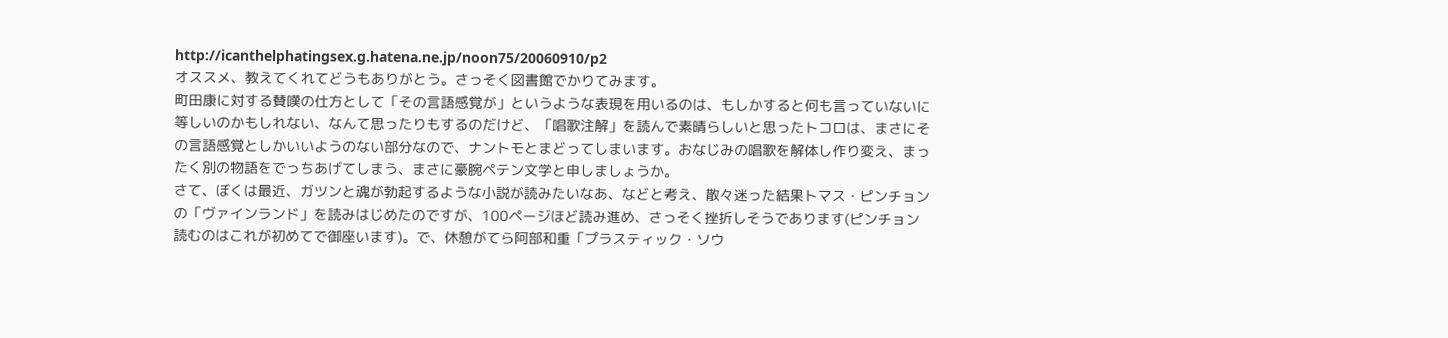http://icanthelphatingsex.g.hatena.ne.jp/noon75/20060910/p2
オススメ、教えてくれてどうもありがとう。さっそく図書館でかりてみます。
町田康に対する賛嘆の仕方として「その言語感覚が」というような表現を用いるのは、もしかすると何も言っていないに等しいのかもしれない、なんて思ったりもするのだけど、「唱歌注解」を読んで素晴らしいと思ったトコロは、まさにその言語感覚としかいいようのない部分なので、ナントモとまどってしまいます。おなじみの唱歌を解体し作り変え、まったく別の物語をでっちあげてしまう、まさに豪腕ペテン文学と申しましょうか。
さて、ぼくは最近、ガツンと魂が勃起するような小説が読みたいなあ、などと考え、散々迷った結果トマス・ピンチョンの「ヴァインランド」を読みはじめたのですが、100ページほど読み進め、さっそく挫折しそうであります(ピンチョン読むのはこれが初めてで御座います)。で、休憩がてら阿部和重「プラスティック・ソウ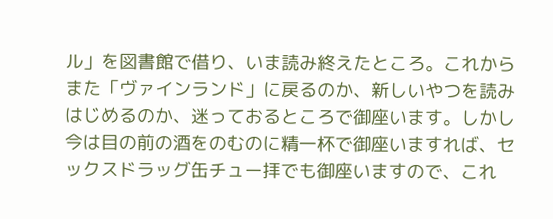ル」を図書館で借り、いま読み終えたところ。これからまた「ヴァインランド」に戻るのか、新しいやつを読みはじめるのか、迷っておるところで御座います。しかし今は目の前の酒をのむのに精一杯で御座いますれば、セックスドラッグ缶チュー拝でも御座いますので、これ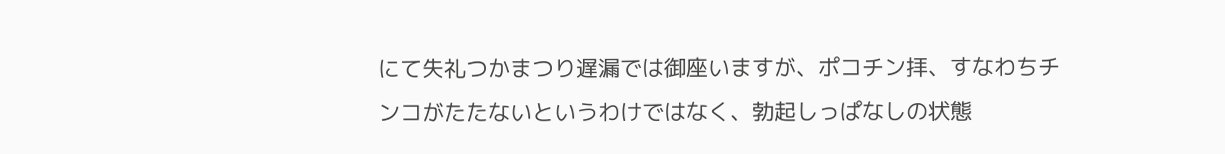にて失礼つかまつり遅漏では御座いますが、ポコチン拝、すなわちチンコがたたないというわけではなく、勃起しっぱなしの状態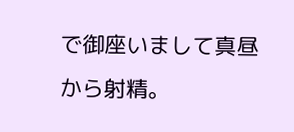で御座いまして真昼から射精。